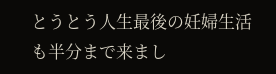とうとう人生最後の妊婦生活も半分まで来まし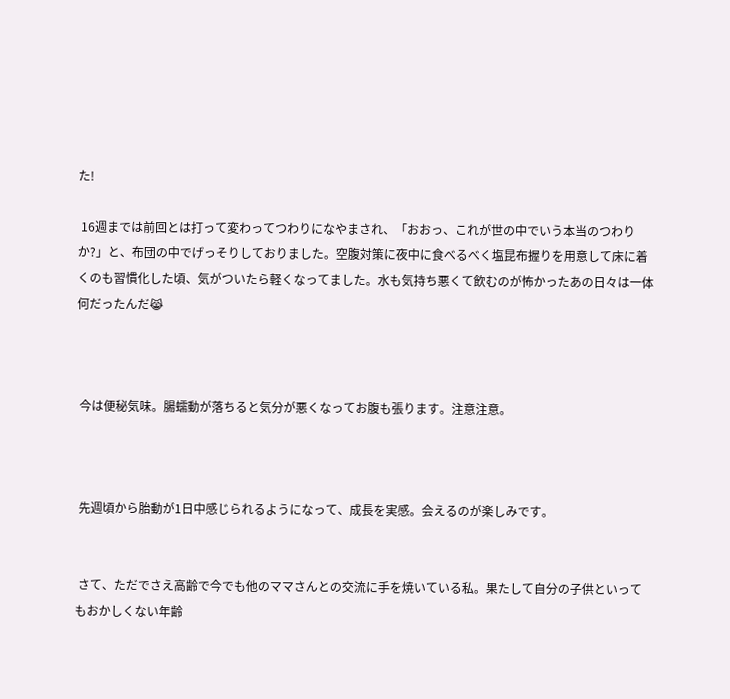た!

 16週までは前回とは打って変わってつわりになやまされ、「おおっ、これが世の中でいう本当のつわりか?」と、布団の中でげっそりしておりました。空腹対策に夜中に食べるべく塩昆布握りを用意して床に着くのも習慣化した頃、気がついたら軽くなってました。水も気持ち悪くて飲むのが怖かったあの日々は一体何だったんだ😹



 今は便秘気味。腸蠕動が落ちると気分が悪くなってお腹も張ります。注意注意。



 先週頃から胎動が1日中感じられるようになって、成長を実感。会えるのが楽しみです。


 さて、ただでさえ高齢で今でも他のママさんとの交流に手を焼いている私。果たして自分の子供といってもおかしくない年齢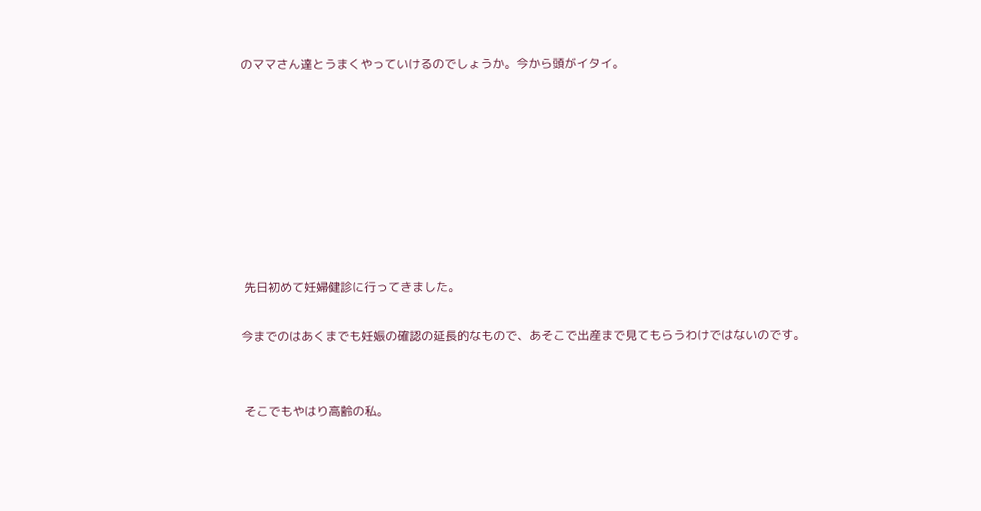のママさん達とうまくやっていけるのでしょうか。今から頭がイタイ。








 先日初めて妊婦健診に行ってきました。

今までのはあくまでも妊娠の確認の延長的なもので、あそこで出産まで見てもらうわけではないのです。


 そこでもやはり高齢の私。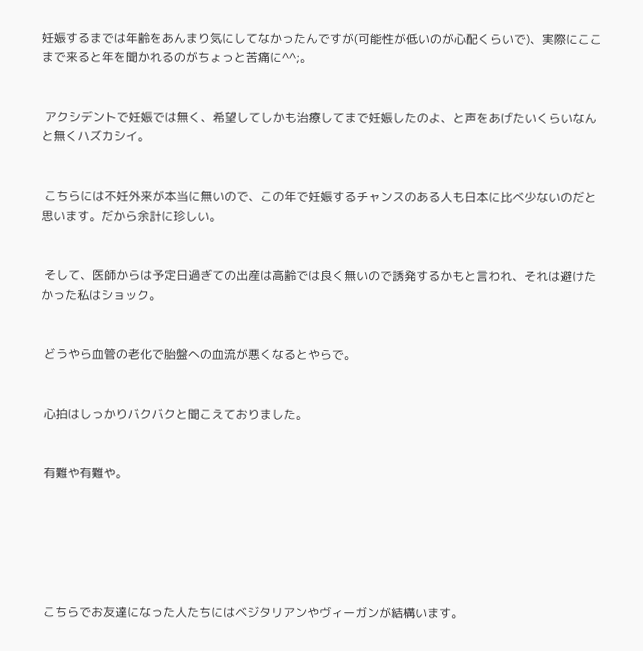妊娠するまでは年齢をあんまり気にしてなかったんですが(可能性が低いのが心配くらいで)、実際にここまで来ると年を聞かれるのがちょっと苦痛に^^;。


 アクシデントで妊娠では無く、希望してしかも治療してまで妊娠したのよ、と声をあげたいくらいなんと無くハズカシイ。


 こちらには不妊外来が本当に無いので、この年で妊娠するチャンスのある人も日本に比べ少ないのだと思います。だから余計に珍しい。


 そして、医師からは予定日過ぎての出産は高齢では良く無いので誘発するかもと言われ、それは避けたかった私はショック。


 どうやら血管の老化で胎盤への血流が悪くなるとやらで。


 心拍はしっかりバクバクと聞こえておりました。


 有難や有難や。






 こちらでお友達になった人たちにはベジタリアンやヴィーガンが結構います。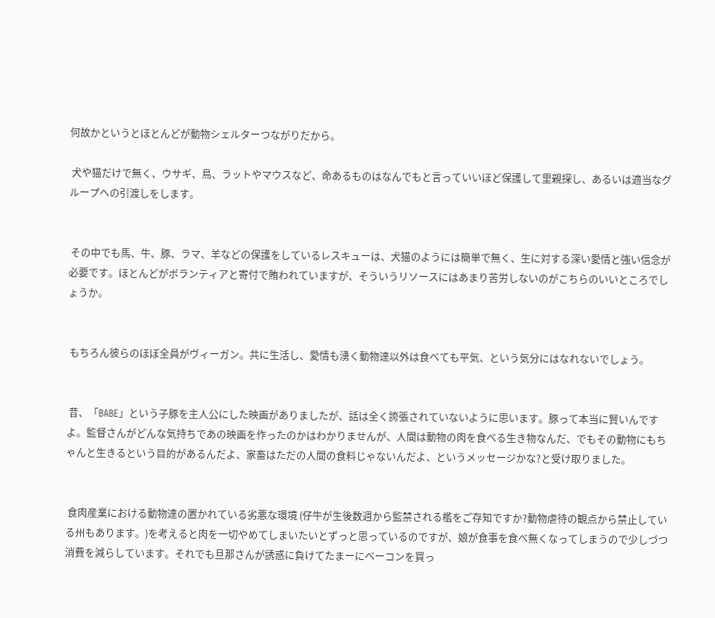何故かというとほとんどが動物シェルターつながりだから。

 犬や猫だけで無く、ウサギ、鳥、ラットやマウスなど、命あるものはなんでもと言っていいほど保護して里親探し、あるいは適当なグループへの引渡しをします。


 その中でも馬、牛、豚、ラマ、羊などの保護をしているレスキューは、犬猫のようには簡単で無く、生に対する深い愛情と強い信念が必要です。ほとんどがボランティアと寄付で賄われていますが、そういうリソースにはあまり苦労しないのがこちらのいいところでしょうか。


 もちろん彼らのほぼ全員がヴィーガン。共に生活し、愛情も湧く動物達以外は食べても平気、という気分にはなれないでしょう。


 昔、「BABE」という子豚を主人公にした映画がありましたが、話は全く誇張されていないように思います。豚って本当に賢いんですよ。監督さんがどんな気持ちであの映画を作ったのかはわかりませんが、人間は動物の肉を食べる生き物なんだ、でもその動物にもちゃんと生きるという目的があるんだよ、家畜はただの人間の食料じゃないんだよ、というメッセージかな?と受け取りました。


 食肉産業における動物達の置かれている劣悪な環境 (仔牛が生後数週から監禁される檻をご存知ですか?動物虐待の観点から禁止している州もあります。)を考えると肉を一切やめてしまいたいとずっと思っているのですが、娘が食事を食べ無くなってしまうので少しづつ消費を減らしています。それでも旦那さんが誘惑に負けてたまーにベーコンを買っ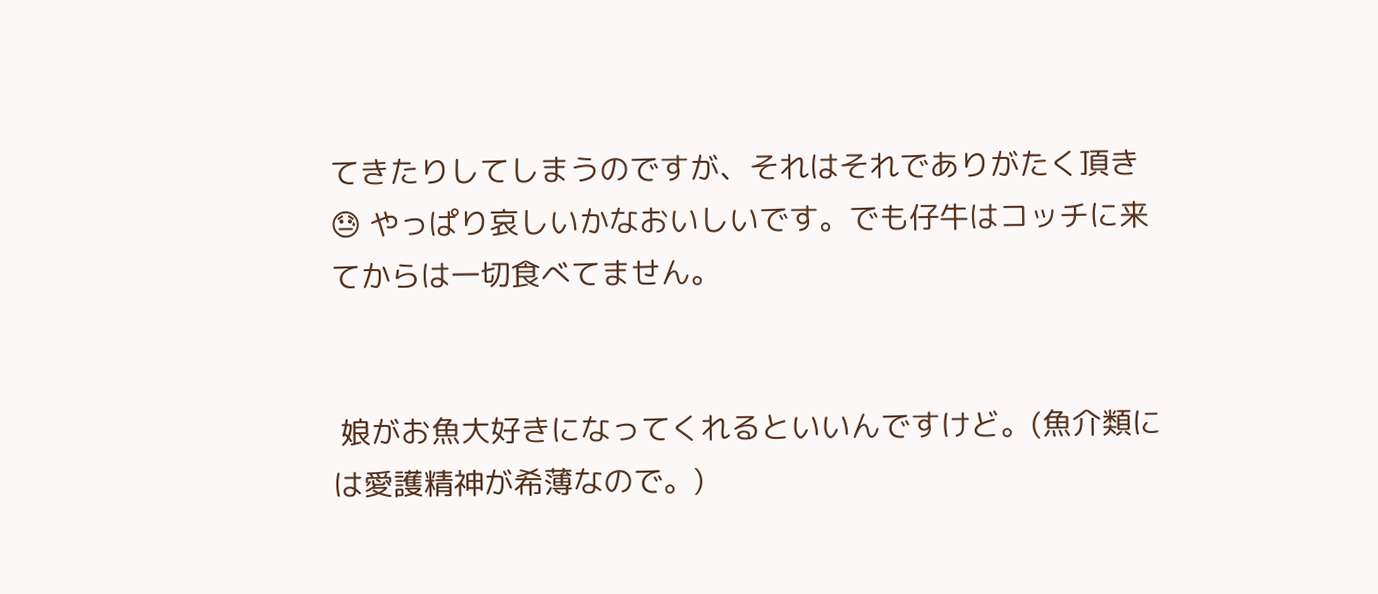てきたりしてしまうのですが、それはそれでありがたく頂き😓 やっぱり哀しいかなおいしいです。でも仔牛はコッチに来てからは一切食べてません。


 娘がお魚大好きになってくれるといいんですけど。(魚介類には愛護精神が希薄なので。)